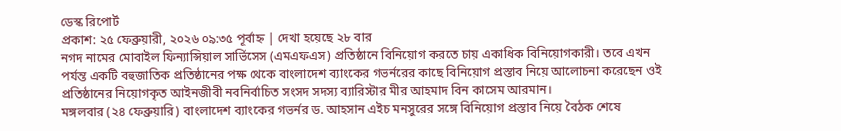ডেস্ক রিপোর্ট
প্রকাশ: ২৫ ফেব্রুয়ারী, ২০২৬ ০৯:৩৫ পূর্বাহ্ন | দেখা হয়েছে ২৮ বার
নগদ নামের মোবাইল ফিন্যান্সিয়াল সার্ভিসেস (এমএফএস) প্রতিষ্ঠানে বিনিয়োগ করতে চায় একাধিক বিনিয়োগকারী। তবে এখন পর্যন্ত একটি বহুজাতিক প্রতিষ্ঠানের পক্ষ থেকে বাংলাদেশ ব্যাংকের গভর্নরের কাছে বিনিয়োগ প্রস্তাব নিয়ে আলোচনা করেছেন ওই প্রতিষ্ঠানের নিয়োগকৃত আইনজীবী নবনির্বাচিত সংসদ সদস্য ব্যারিস্টার মীর আহমাদ বিন কাসেম আরমান।
মঙ্গলবার (২৪ ফেব্রুয়ারি) বাংলাদেশ ব্যাংকের গভর্নর ড. আহসান এইচ মনসুরের সঙ্গে বিনিয়োগ প্রস্তাব নিয়ে বৈঠক শেষে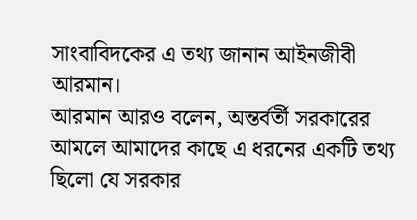সাংবাবিদকের এ তথ্য জানান আইনজীবী আরমান।
আরমান আরও বলেন, অন্তর্বর্তী সরকারের আমলে আমাদের কাছে এ ধরনের একটি তথ্য ছিলো যে সরকার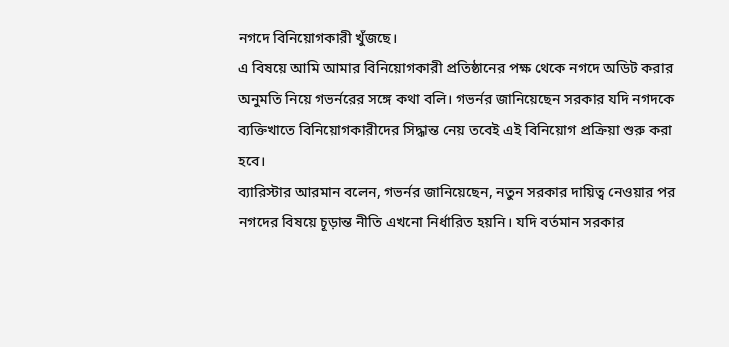নগদে বিনিয়োগকারী খুঁজছে।
এ বিষয়ে আমি আমার বিনিয়োগকারী প্রতিষ্ঠানের পক্ষ থেকে নগদে অডিট করার অনুমতি নিয়ে গভর্নরের সঙ্গে কথা বলি। গভর্নর জানিয়েছেন সরকার যদি নগদকে ব্যক্তিখাতে বিনিয়োগকারীদের সিদ্ধান্ত নেয় তবেই এই বিনিয়োগ প্রক্রিয়া শুরু করা হবে।
ব্যারিস্টার আরমান বলেন, গভর্নর জানিয়েছেন, নতুন সরকার দায়িত্ব নেওয়ার পর নগদের বিষয়ে চূড়ান্ত নীতি এখনো নির্ধারিত হয়নি। যদি বর্তমান সরকার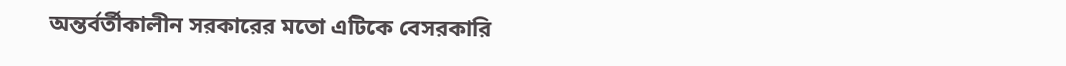অন্তর্বর্তীকালীন সরকারের মতো এটিকে বেসরকারি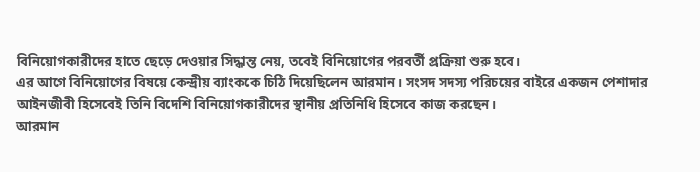বিনিয়োগকারীদের হাতে ছেড়ে দেওয়ার সিদ্ধান্ত নেয়, তবেই বিনিয়োগের পরবর্তী প্রক্রিয়া শুরু হবে।
এর আগে বিনিয়োগের বিষয়ে কেন্দ্রীয় ব্যাংককে চিঠি দিয়েছিলেন আরমান। সংসদ সদস্য পরিচয়ের বাইরে একজন পেশাদার আইনজীবী হিসেবেই তিনি বিদেশি বিনিয়োগকারীদের স্থানীয় প্রতিনিধি হিসেবে কাজ করছেন।
আরমান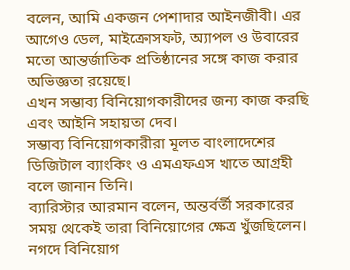বলেন, আমি একজন পেশাদার আইনজীবী। এর আগেও ডেল, মাইক্রোসফট, অ্যাপল ও উবারের মতো আন্তর্জাতিক প্রতিষ্ঠানের সঙ্গে কাজ করার অভিজ্ঞতা রয়েছে।
এখন সম্ভাব্য বিনিয়োগকারীদের জন্য কাজ করছি এবং আইনি সহায়তা দেব।
সম্ভাব্য বিনিয়োগকারীরা মূলত বাংলাদেশের ডিজিটাল ব্যাংকিং ও এমএফএস খাতে আগ্রহী বলে জানান তিনি।
ব্যারিস্টার আরমান বলেন, অন্তর্বর্তী সরকারের সময় থেকেই তারা বিনিয়োগের ক্ষেত্র খুঁজছিলেন। নগদে বিনিয়োগ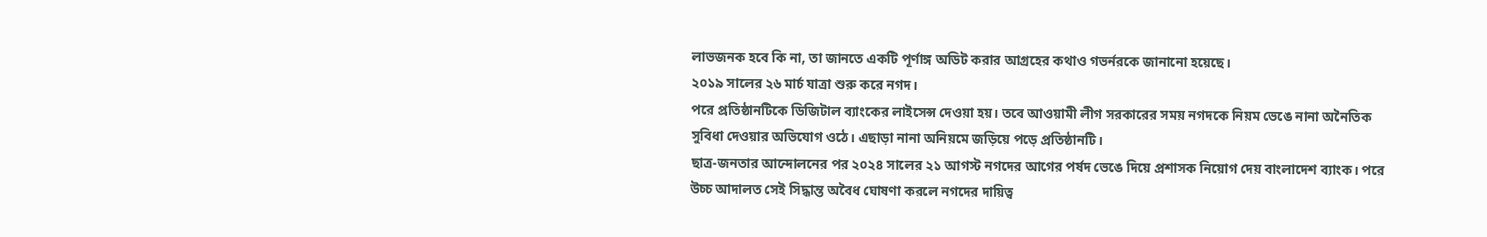লাভজনক হবে কি না, তা জানতে একটি পূর্ণাঙ্গ অডিট করার আগ্রহের কথাও গভর্নরকে জানানো হয়েছে।
২০১৯ সালের ২৬ মার্চ যাত্রা শুরু করে নগদ।
পরে প্রতিষ্ঠানটিকে ডিজিটাল ব্যাংকের লাইসেন্স দেওয়া হয়। তবে আওয়ামী লীগ সরকারের সময় নগদকে নিয়ম ভেঙে নানা অনৈতিক সুবিধা দেওয়ার অভিযোগ ওঠে। এছাড়া নানা অনিয়মে জড়িয়ে পড়ে প্রতিষ্ঠানটি।
ছাত্র-জনতার আন্দোলনের পর ২০২৪ সালের ২১ আগস্ট নগদের আগের পর্ষদ ভেঙে দিয়ে প্রশাসক নিয়োগ দেয় বাংলাদেশ ব্যাংক। পরে উচ্চ আদালত সেই সিদ্ধান্ত অবৈধ ঘোষণা করলে নগদের দায়িত্ব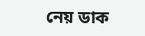নেয় ডাক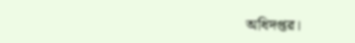অধিদপ্তর।